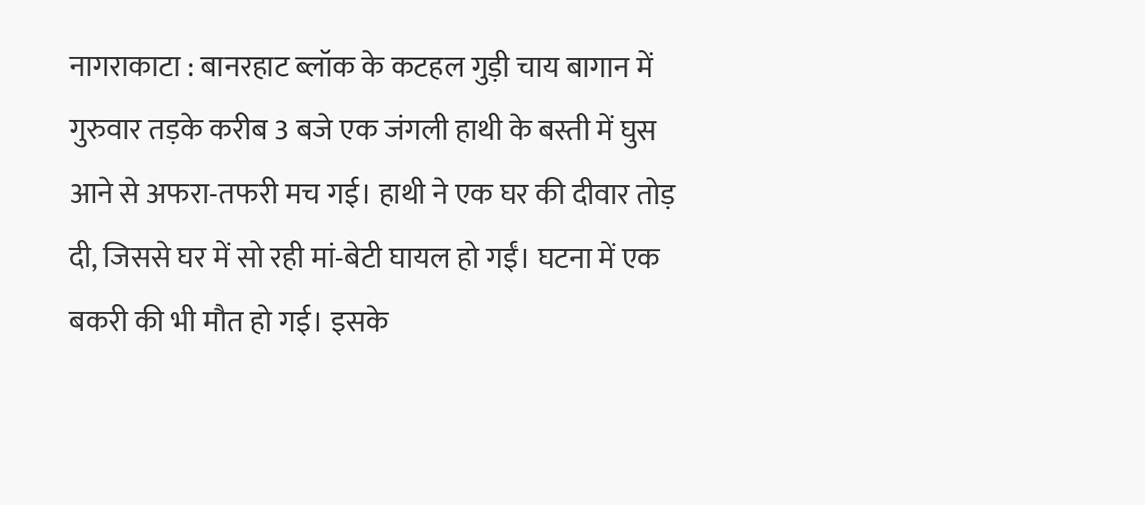नागराकाटा : बानरहाट ब्लॉक के कटहल गुड़ी चाय बागान में गुरुवार तड़के करीब 3 बजे एक जंगली हाथी के बस्ती में घुस आने से अफरा-तफरी मच गई। हाथी ने एक घर की दीवार तोड़ दी, जिससे घर में सो रही मां-बेटी घायल हो गईं। घटना में एक बकरी की भी मौत हो गई। इसके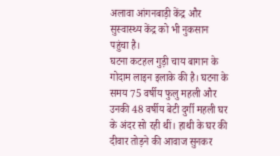अलावा आंगनबाड़ी केंद्र और सुस्वास्थ्य केंद्र को भी नुकसान पहुंचा है।
घटना कटहल गुड़ी चाय बागान के गोदाम लाइन इलाके की है। घटना के समय 75 वर्षीय फुलु महली और उनकी 48 वर्षीय बेटी दुर्गी महली घर के अंदर सो रही थीं। हाथी के घर की दीवार तोड़ने की आवाज सुनकर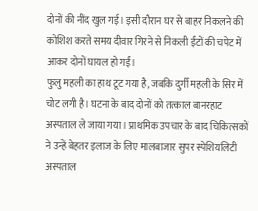दोनों की नींद खुल गई। इसी दौरान घर से बाहर निकलने की कोशिश करते समय दीवार गिरने से निकली ईंटों की चपेट में आकर दोनों घायल हो गईं।
फुलु महली का हाथ टूट गया है, जबकि दुर्गी महली के सिर में चोट लगी है। घटना के बाद दोनों को तत्काल बानरहाट अस्पताल ले जाया गया। प्राथमिक उपचार के बाद चिकित्सकों ने उन्हें बेहतर इलाज के लिए मालबाजार सुपर स्पेशियलिटी अस्पताल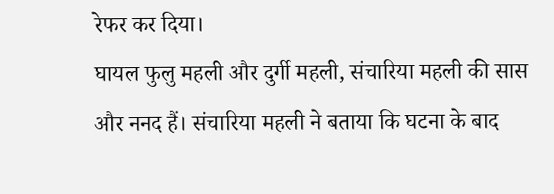रेफर कर दिया।
घायल फुलु महली और दुर्गी महली, संचारिया महली की सास और ननद हैं। संचारिया महली ने बताया कि घटना के बाद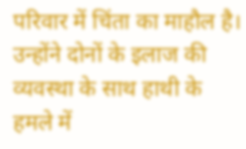परिवार में चिंता का माहौल है। उन्होंने दोनों के इलाज की व्यवस्था के साथ हाथी के हमले में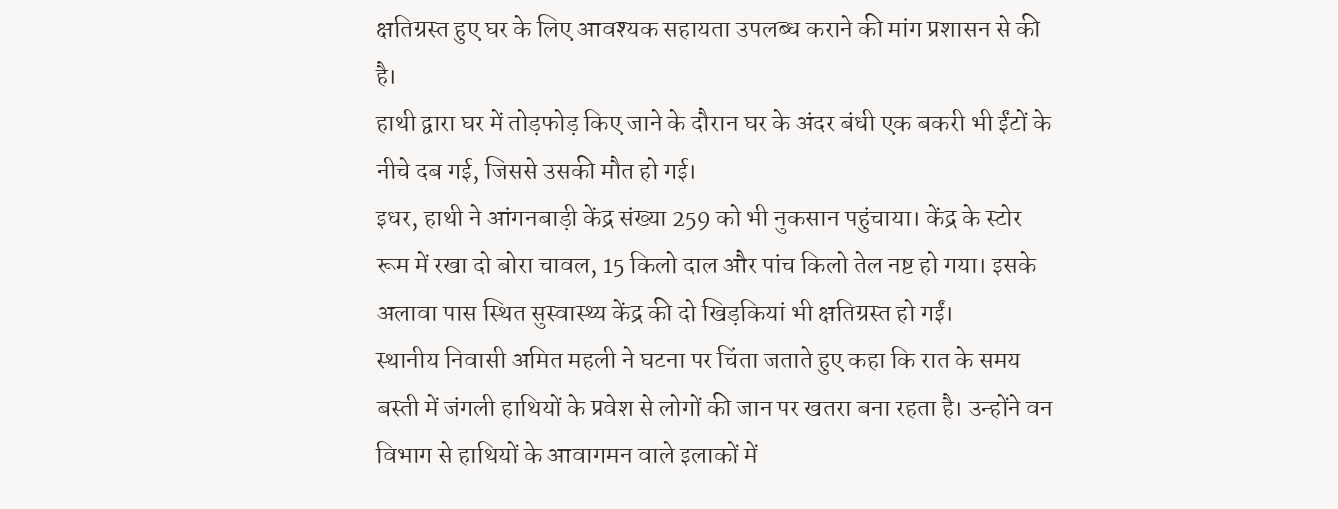क्षतिग्रस्त हुए घर के लिए आवश्यक सहायता उपलब्ध कराने की मांग प्रशासन से की है।
हाथी द्वारा घर में तोड़फोड़ किए जाने के दौरान घर के अंदर बंधी एक बकरी भी ईंटों के नीचे दब गई, जिससे उसकी मौत हो गई।
इधर, हाथी ने आंगनबाड़ी केंद्र संख्या 259 को भी नुकसान पहुंचाया। केंद्र के स्टोर रूम में रखा दो बोरा चावल, 15 किलो दाल और पांच किलो तेल नष्ट हो गया। इसके अलावा पास स्थित सुस्वास्थ्य केंद्र की दो खिड़कियां भी क्षतिग्रस्त हो गईं।
स्थानीय निवासी अमित महली ने घटना पर चिंता जताते हुए कहा कि रात के समय बस्ती में जंगली हाथियों के प्रवेश से लोगों की जान पर खतरा बना रहता है। उन्होंने वन विभाग से हाथियों के आवागमन वाले इलाकों में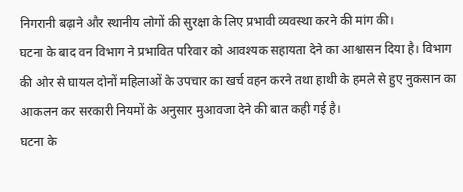निगरानी बढ़ाने और स्थानीय लोगों की सुरक्षा के लिए प्रभावी व्यवस्था करने की मांग की।
घटना के बाद वन विभाग ने प्रभावित परिवार को आवश्यक सहायता देने का आश्वासन दिया है। विभाग की ओर से घायल दोनों महिलाओं के उपचार का खर्च वहन करने तथा हाथी के हमले से हुए नुकसान का आकलन कर सरकारी नियमों के अनुसार मुआवजा देने की बात कही गई है।
घटना के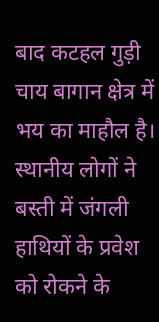बाद कटहल गुड़ी चाय बागान क्षेत्र में भय का माहौल है। स्थानीय लोगों ने बस्ती में जंगली हाथियों के प्रवेश को रोकने के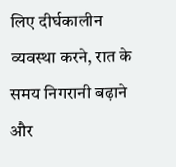लिए दीर्घकालीन व्यवस्था करने, रात के समय निगरानी बढ़ाने और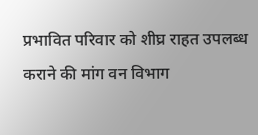प्रभावित परिवार को शीघ्र राहत उपलब्ध कराने की मांग वन विभाग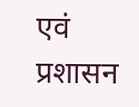एवं प्रशासन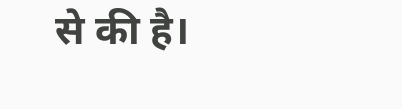से की है।